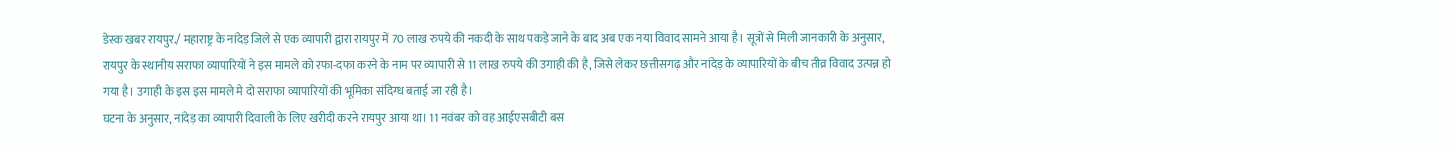डेस्क खबर रायपुर./ महाराष्ट्र के नांदेड़ जिले से एक व्यापारी द्वारा रायपुर में 70 लाख रुपये की नकदी के साथ पकड़े जाने के बाद अब एक नया विवाद सामने आया है। सूत्रों से मिली जानकारी के अनुसार, रायपुर के स्थानीय सराफा व्यापारियों ने इस मामले को रफा-दफा करने के नाम पर व्यापारी से 11 लाख रुपये की उगाही की है, जिसे लेकर छत्तीसगढ़ और नांदेड़ के व्यापारियों के बीच तीव्र विवाद उत्पन्न हो गया है। उगाही के इस इस मामले मे दो सराफा व्यापारियों की भूमिका संदिग्ध बताई जा रही है।
घटना के अनुसार, नांदेड़ का व्यापारी दिवाली के लिए खरीदी करने रायपुर आया था। 11 नवंबर को वह आईएसबीटी बस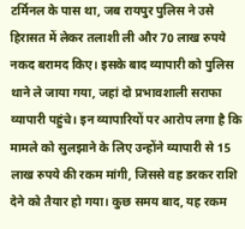टर्मिनल के पास था, जब रायपुर पुलिस ने उसे हिरासत में लेकर तलाशी ली और 70 लाख रुपये नकद बरामद किए। इसके बाद व्यापारी को पुलिस थाने ले जाया गया, जहां दो प्रभावशाली सराफा व्यापारी पहुंचे। इन व्यापारियों पर आरोप लगा है कि मामले को सुलझाने के लिए उन्होंने व्यापारी से 15 लाख रुपये की रकम मांगी, जिससे वह डरकर राशि देने को तैयार हो गया। कुछ समय बाद, यह रकम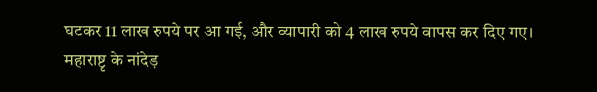घटकर 11 लाख रुपये पर आ गई, और व्यापारी को 4 लाख रुपये वापस कर दिए गए।
महाराष्टृ के नांदेड़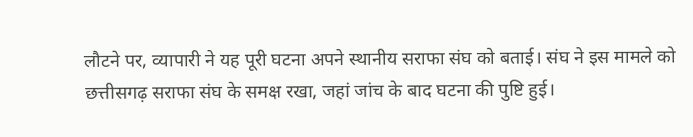लौटने पर, व्यापारी ने यह पूरी घटना अपने स्थानीय सराफा संघ को बताई। संघ ने इस मामले को छत्तीसगढ़ सराफा संघ के समक्ष रखा, जहां जांच के बाद घटना की पुष्टि हुई।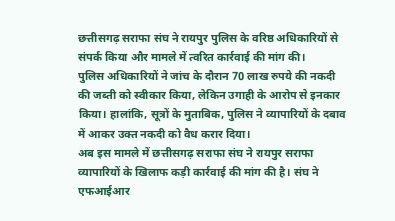छत्तीसगढ़ सराफा संघ ने रायपुर पुलिस के वरिष्ठ अधिकारियों से संपर्क किया और मामले में त्वरित कार्रवाई की मांग की।
पुलिस अधिकारियों ने जांच के दौरान 70 लाख रुपये की नकदी की जब्ती को स्वीकार किया, लेकिन उगाही के आरोप से इनकार किया। हालांकि, सूत्रों के मुताबिक, पुलिस ने व्यापारियों के दबाव में आकर उक्त नकदी को वैध करार दिया।
अब इस मामले में छत्तीसगढ़ सराफा संघ ने रायपुर सराफा व्यापारियों के खिलाफ कड़ी कार्रवाई की मांग की है। संघ ने एफआईआर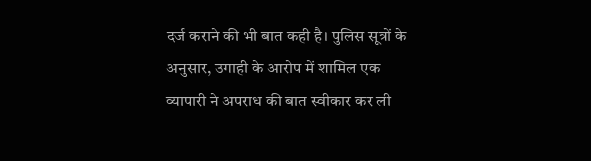दर्ज कराने की भी बात कही है। पुलिस सूत्रों के अनुसार, उगाही के आरोप में शामिल एक व्यापारी ने अपराध की बात स्वीकार कर ली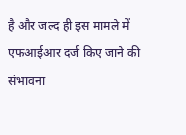है और जल्द ही इस मामले में एफआईआर दर्ज किए जाने की संभावना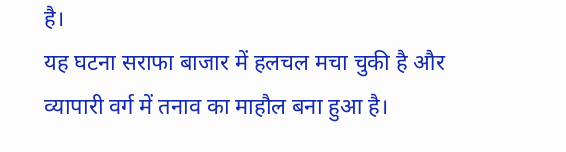है।
यह घटना सराफा बाजार में हलचल मचा चुकी है और व्यापारी वर्ग में तनाव का माहौल बना हुआ है।